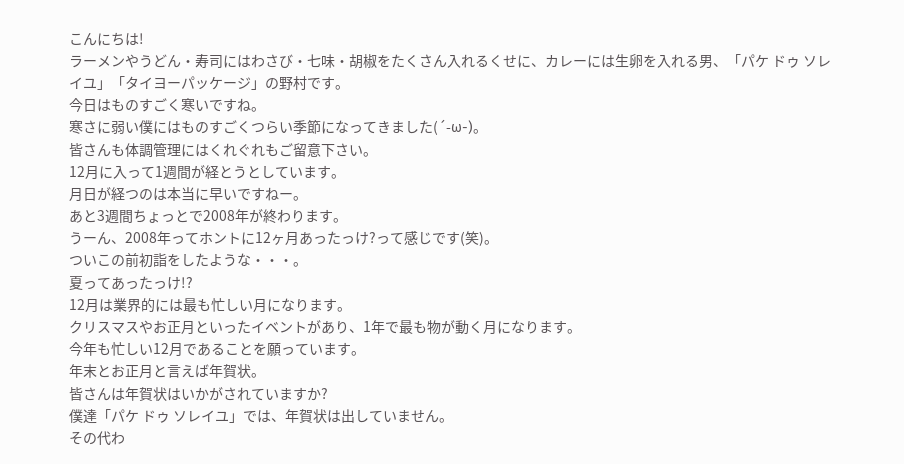こんにちは!
ラーメンやうどん・寿司にはわさび・七味・胡椒をたくさん入れるくせに、カレーには生卵を入れる男、「パケ ドゥ ソレイユ」「タイヨーパッケージ」の野村です。
今日はものすごく寒いですね。
寒さに弱い僕にはものすごくつらい季節になってきました(´-ω-)。
皆さんも体調管理にはくれぐれもご留意下さい。
12月に入って1週間が経とうとしています。
月日が経つのは本当に早いですねー。
あと3週間ちょっとで2008年が終わります。
うーん、2008年ってホントに12ヶ月あったっけ?って感じです(笑)。
ついこの前初詣をしたような・・・。
夏ってあったっけ!?
12月は業界的には最も忙しい月になります。
クリスマスやお正月といったイベントがあり、1年で最も物が動く月になります。
今年も忙しい12月であることを願っています。
年末とお正月と言えば年賀状。
皆さんは年賀状はいかがされていますか?
僕達「パケ ドゥ ソレイユ」では、年賀状は出していません。
その代わ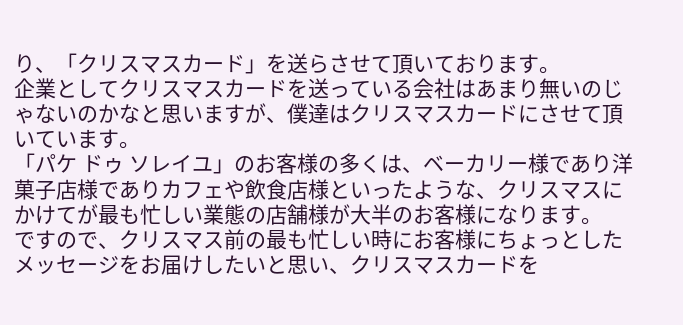り、「クリスマスカード」を送らさせて頂いております。
企業としてクリスマスカードを送っている会社はあまり無いのじゃないのかなと思いますが、僕達はクリスマスカードにさせて頂いています。
「パケ ドゥ ソレイユ」のお客様の多くは、ベーカリー様であり洋菓子店様でありカフェや飲食店様といったような、クリスマスにかけてが最も忙しい業態の店舗様が大半のお客様になります。
ですので、クリスマス前の最も忙しい時にお客様にちょっとしたメッセージをお届けしたいと思い、クリスマスカードを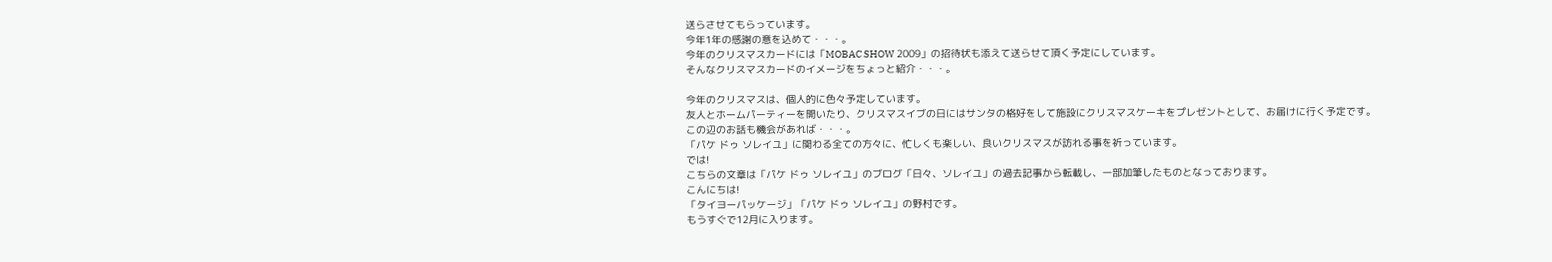送らさせてもらっています。
今年1年の感謝の意を込めて・・・。
今年のクリスマスカードには「MOBAC SHOW 2009」の招待状も添えて送らせて頂く予定にしています。
そんなクリスマスカードのイメージをちょっと紹介・・・。

今年のクリスマスは、個人的に色々予定しています。
友人とホームパーティーを開いたり、クリスマスイブの日にはサンタの格好をして施設にクリスマスケーキをプレゼントとして、お届けに行く予定です。
この辺のお話も機会があれば・・・。
「パケ ドゥ ソレイユ」に関わる全ての方々に、忙しくも楽しい、良いクリスマスが訪れる事を祈っています。
では!
こちらの文章は「パケ ドゥ ソレイユ」のブログ「日々、ソレイユ」の過去記事から転載し、一部加筆したものとなっております。
こんにちは!
「タイヨーパッケージ」「パケ ドゥ ソレイユ」の野村です。
もうすぐで12月に入ります。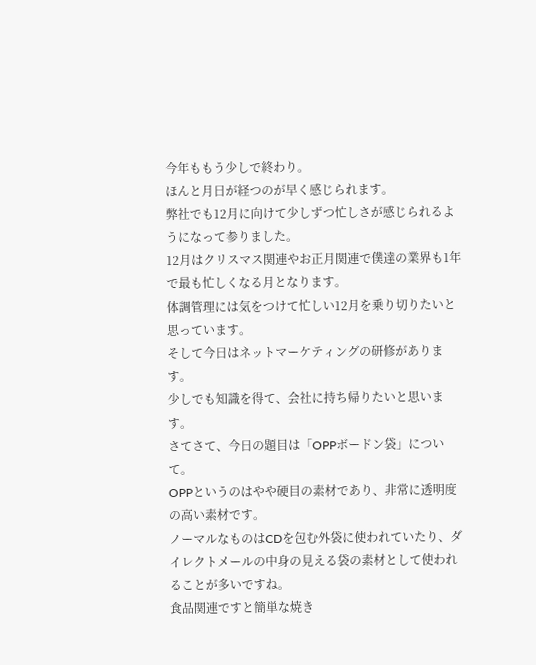今年ももう少しで終わり。
ほんと月日が経つのが早く感じられます。
弊社でも12月に向けて少しずつ忙しさが感じられるようになって参りました。
12月はクリスマス関連やお正月関連で僕達の業界も1年で最も忙しくなる月となります。
体調管理には気をつけて忙しい12月を乗り切りたいと思っています。
そして今日はネットマーケティングの研修があります。
少しでも知識を得て、会社に持ち帰りたいと思います。
さてさて、今日の題目は「OPPボードン袋」について。
OPPというのはやや硬目の素材であり、非常に透明度の高い素材です。
ノーマルなものはCDを包む外袋に使われていたり、ダイレクトメールの中身の見える袋の素材として使われることが多いですね。
食品関連ですと簡単な焼き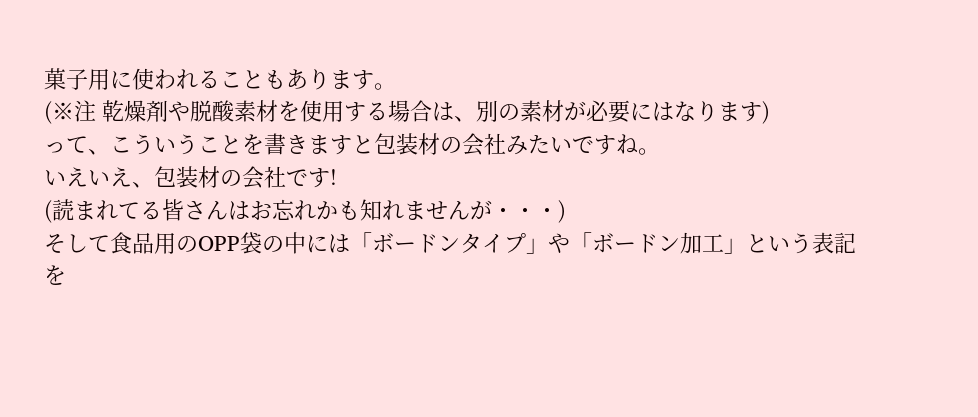菓子用に使われることもあります。
(※注 乾燥剤や脱酸素材を使用する場合は、別の素材が必要にはなります)
って、こういうことを書きますと包装材の会社みたいですね。
いえいえ、包装材の会社です!
(読まれてる皆さんはお忘れかも知れませんが・・・)
そして食品用のOPP袋の中には「ボードンタイプ」や「ボードン加工」という表記を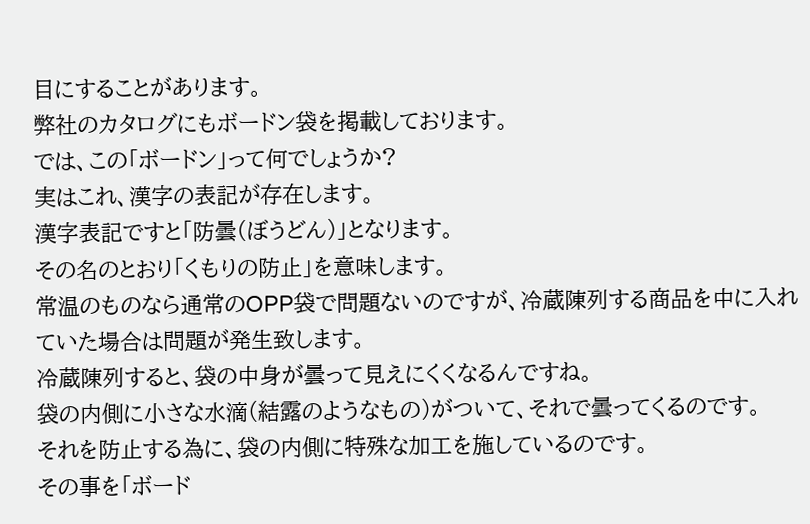目にすることがあります。
弊社のカタログにもボードン袋を掲載しております。
では、この「ボードン」って何でしょうか?
実はこれ、漢字の表記が存在します。
漢字表記ですと「防曇(ぼうどん)」となります。
その名のとおり「くもりの防止」を意味します。
常温のものなら通常のOPP袋で問題ないのですが、冷蔵陳列する商品を中に入れていた場合は問題が発生致します。
冷蔵陳列すると、袋の中身が曇って見えにくくなるんですね。
袋の内側に小さな水滴(結露のようなもの)がついて、それで曇ってくるのです。
それを防止する為に、袋の内側に特殊な加工を施しているのです。
その事を「ボード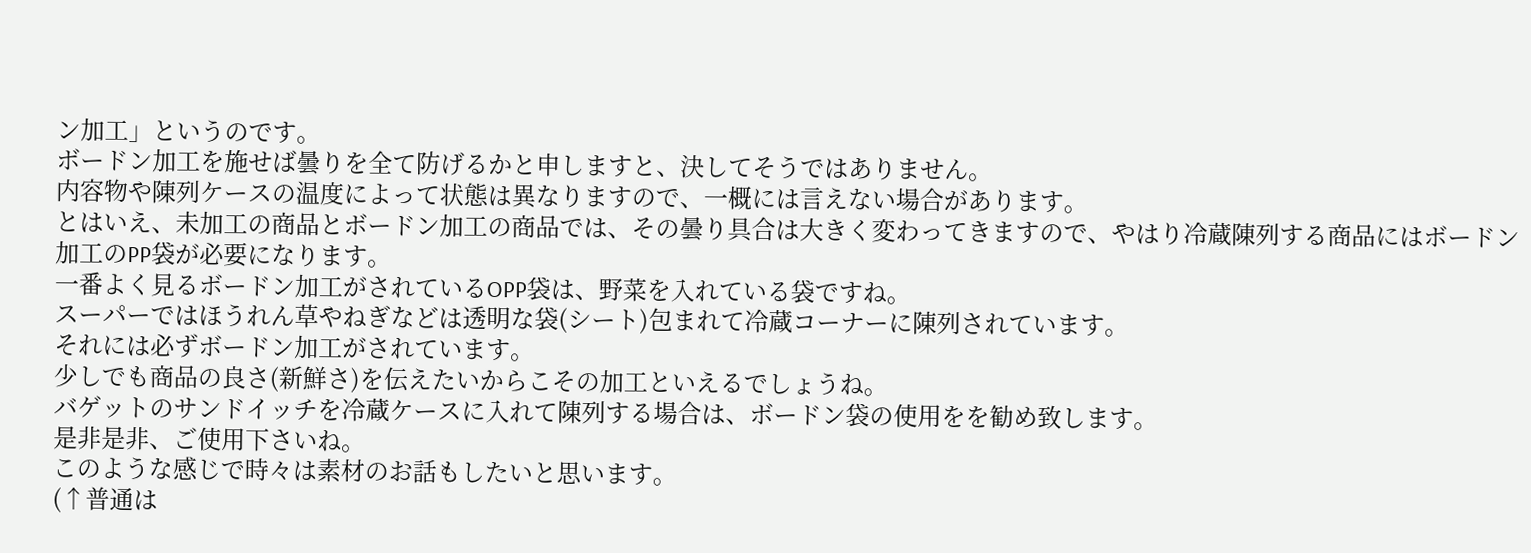ン加工」というのです。
ボードン加工を施せば曇りを全て防げるかと申しますと、決してそうではありません。
内容物や陳列ケースの温度によって状態は異なりますので、一概には言えない場合があります。
とはいえ、未加工の商品とボードン加工の商品では、その曇り具合は大きく変わってきますので、やはり冷蔵陳列する商品にはボードン加工のPP袋が必要になります。
一番よく見るボードン加工がされているOPP袋は、野菜を入れている袋ですね。
スーパーではほうれん草やねぎなどは透明な袋(シート)包まれて冷蔵コーナーに陳列されています。
それには必ずボードン加工がされています。
少しでも商品の良さ(新鮮さ)を伝えたいからこその加工といえるでしょうね。
バゲットのサンドイッチを冷蔵ケースに入れて陳列する場合は、ボードン袋の使用をを勧め致します。
是非是非、ご使用下さいね。
このような感じで時々は素材のお話もしたいと思います。
(↑普通は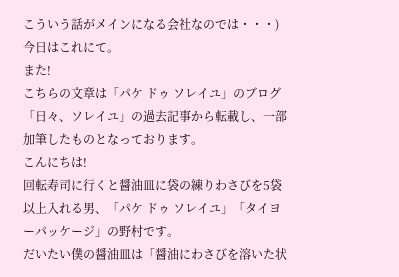こういう話がメインになる会社なのでは・・・)
今日はこれにて。
また!
こちらの文章は「パケ ドゥ ソレイユ」のブログ「日々、ソレイユ」の過去記事から転載し、一部加筆したものとなっております。
こんにちは!
回転寿司に行くと醤油皿に袋の練りわさびを5袋以上入れる男、「パケ ドゥ ソレイユ」「タイヨーパッケージ」の野村です。
だいたい僕の醤油皿は「醤油にわさびを溶いた状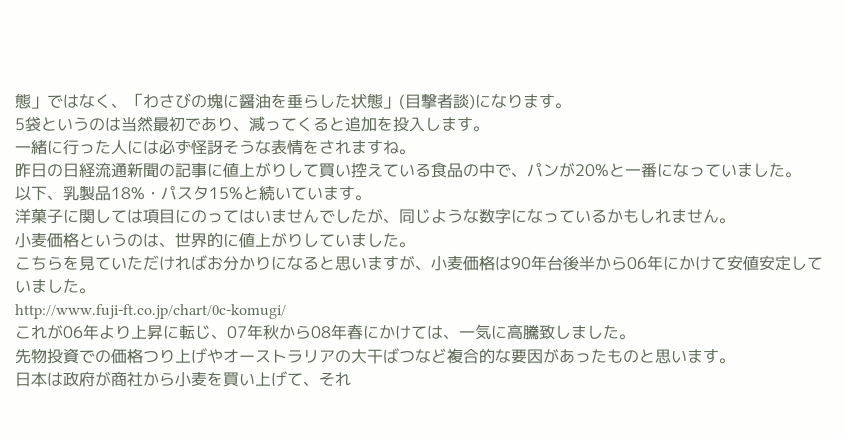態」ではなく、「わさびの塊に醤油を垂らした状態」(目撃者談)になります。
5袋というのは当然最初であり、減ってくると追加を投入します。
一緒に行った人には必ず怪訝そうな表情をされますね。
昨日の日経流通新聞の記事に値上がりして買い控えている食品の中で、パンが20%と一番になっていました。
以下、乳製品18%・パスタ15%と続いています。
洋菓子に関しては項目にのってはいませんでしたが、同じような数字になっているかもしれません。
小麦価格というのは、世界的に値上がりしていました。
こちらを見ていただければお分かりになると思いますが、小麦価格は90年台後半から06年にかけて安値安定していました。
http://www.fuji-ft.co.jp/chart/0c-komugi/
これが06年より上昇に転じ、07年秋から08年春にかけては、一気に高騰致しました。
先物投資での価格つり上げやオーストラリアの大干ばつなど複合的な要因があったものと思います。
日本は政府が商社から小麦を買い上げて、それ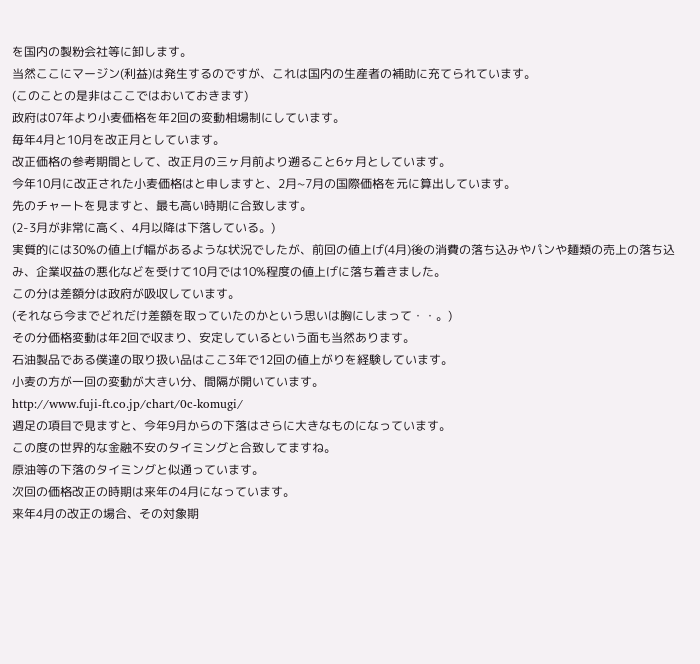を国内の製粉会社等に卸します。
当然ここにマージン(利益)は発生するのですが、これは国内の生産者の補助に充てられています。
(このことの是非はここではおいておきます)
政府は07年より小麦価格を年2回の変動相場制にしています。
毎年4月と10月を改正月としています。
改正価格の参考期間として、改正月の三ヶ月前より遡ること6ヶ月としています。
今年10月に改正された小麦価格はと申しますと、2月~7月の国際価格を元に算出しています。
先のチャートを見ますと、最も高い時期に合致します。
(2-3月が非常に高く、4月以降は下落している。)
実質的には30%の値上げ幅があるような状況でしたが、前回の値上げ(4月)後の消費の落ち込みやパンや麺類の売上の落ち込み、企業収益の悪化などを受けて10月では10%程度の値上げに落ち着きました。
この分は差額分は政府が吸収しています。
(それなら今までどれだけ差額を取っていたのかという思いは胸にしまって・・。)
その分価格変動は年2回で収まり、安定しているという面も当然あります。
石油製品である僕達の取り扱い品はここ3年で12回の値上がりを経験しています。
小麦の方が一回の変動が大きい分、間隔が開いています。
http://www.fuji-ft.co.jp/chart/0c-komugi/
週足の項目で見ますと、今年9月からの下落はさらに大きなものになっています。
この度の世界的な金融不安のタイミングと合致してますね。
原油等の下落のタイミングと似通っています。
次回の価格改正の時期は来年の4月になっています。
来年4月の改正の場合、その対象期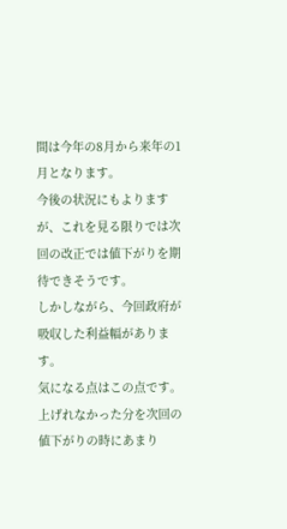間は今年の8月から来年の1月となります。
今後の状況にもよりますが、これを見る限りでは次回の改正では値下がりを期待できそうです。
しかしながら、今回政府が吸収した利益幅があります。
気になる点はこの点です。
上げれなかった分を次回の値下がりの時にあまり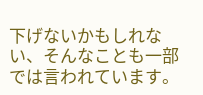下げないかもしれない、そんなことも一部では言われています。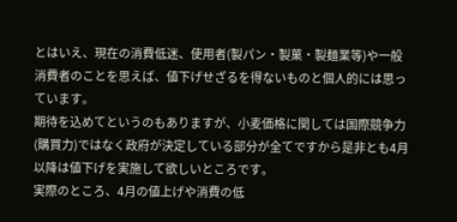とはいえ、現在の消費低迷、使用者(製パン・製菓・製麺業等)や一般消費者のことを思えば、値下げせざるを得ないものと個人的には思っています。
期待を込めてというのもありますが、小麦価格に関しては国際競争力(購買力)ではなく政府が決定している部分が全てですから是非とも4月以降は値下げを実施して欲しいところです。
実際のところ、4月の値上げや消費の低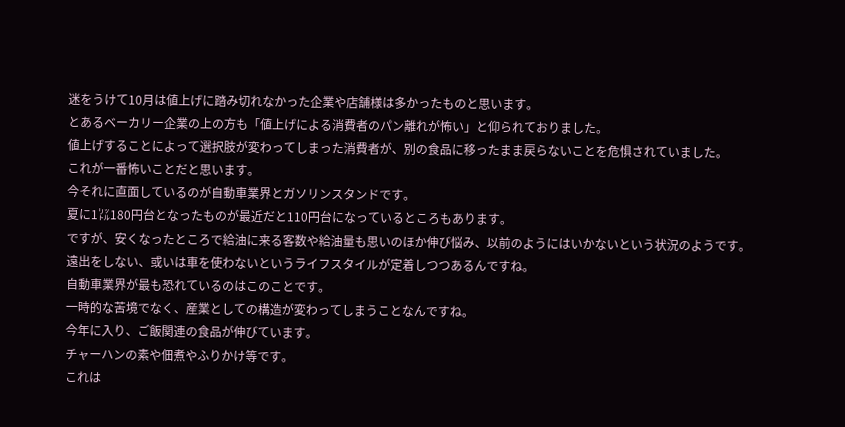迷をうけて10月は値上げに踏み切れなかった企業や店舗様は多かったものと思います。
とあるベーカリー企業の上の方も「値上げによる消費者のパン離れが怖い」と仰られておりました。
値上げすることによって選択肢が変わってしまった消費者が、別の食品に移ったまま戻らないことを危惧されていました。
これが一番怖いことだと思います。
今それに直面しているのが自動車業界とガソリンスタンドです。
夏に1㍑180円台となったものが最近だと110円台になっているところもあります。
ですが、安くなったところで給油に来る客数や給油量も思いのほか伸び悩み、以前のようにはいかないという状況のようです。
遠出をしない、或いは車を使わないというライフスタイルが定着しつつあるんですね。
自動車業界が最も恐れているのはこのことです。
一時的な苦境でなく、産業としての構造が変わってしまうことなんですね。
今年に入り、ご飯関連の食品が伸びています。
チャーハンの素や佃煮やふりかけ等です。
これは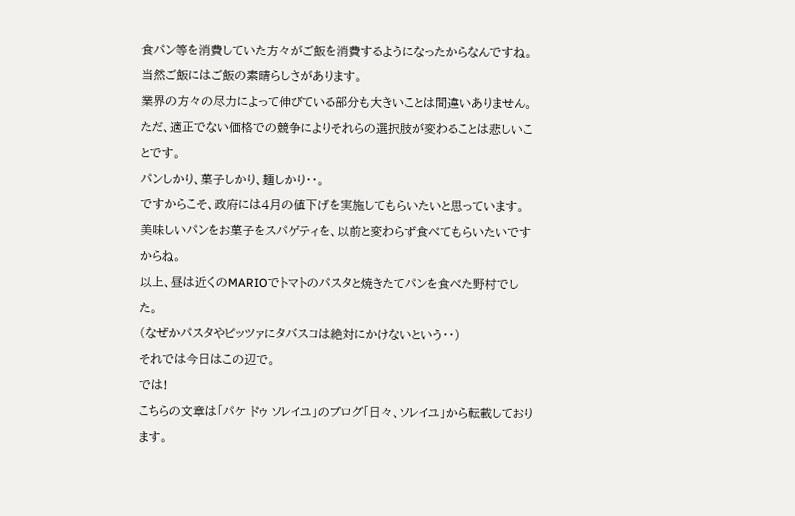食パン等を消費していた方々がご飯を消費するようになったからなんですね。
当然ご飯にはご飯の素晴らしさがあります。
業界の方々の尽力によって伸びている部分も大きいことは間違いありません。
ただ、適正でない価格での競争によりそれらの選択肢が変わることは悲しいことです。
パンしかり、菓子しかり、麺しかり・・。
ですからこそ、政府には4月の値下げを実施してもらいたいと思っています。
美味しいパンをお菓子をスパゲティを、以前と変わらず食べてもらいたいですからね。
以上、昼は近くのMARIOでトマトのパスタと焼きたてパンを食べた野村でした。
(なぜかパスタやピッツァにタバスコは絶対にかけないという・・)
それでは今日はこの辺で。
では!
こちらの文章は「パケ ドゥ ソレイユ」のブログ「日々、ソレイユ」から転載しております。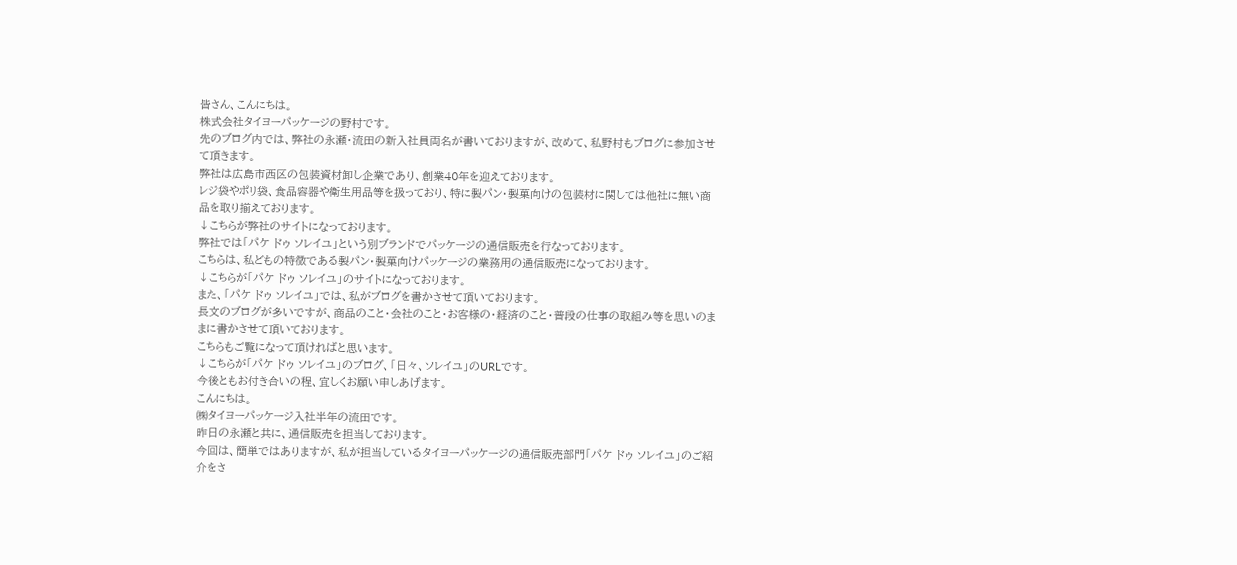皆さん、こんにちは。
株式会社タイヨーパッケージの野村です。
先のブログ内では、弊社の永瀬・流田の新入社員両名が書いておりますが、改めて、私野村もブログに参加させて頂きます。
弊社は広島市西区の包装資材卸し企業であり、創業40年を迎えております。
レジ袋やポリ袋、食品容器や衛生用品等を扱っており、特に製パン・製菓向けの包装材に関しては他社に無い商品を取り揃えております。
↓こちらが弊社のサイトになっております。
弊社では「パケ ドゥ ソレイユ」という別ブランドでパッケージの通信販売を行なっております。
こちらは、私どもの特徴である製パン・製菓向けパッケージの業務用の通信販売になっております。
↓こちらが「パケ ドゥ ソレイユ」のサイトになっております。
また、「パケ ドゥ ソレイユ」では、私がブログを書かさせて頂いております。
長文のブログが多いですが、商品のこと・会社のこと・お客様の・経済のこと・普段の仕事の取組み等を思いのままに書かさせて頂いております。
こちらもご覧になって頂ければと思います。
↓こちらが「パケ ドゥ ソレイユ」のブログ、「日々、ソレイユ」のURLです。
今後ともお付き合いの程、宜しくお願い申しあげます。
こんにちは。
㈱タイヨーパッケージ入社半年の流田です。
昨日の永瀬と共に、通信販売を担当しております。
今回は、簡単ではありますが、私が担当しているタイヨーパッケージの通信販売部門「パケ ドゥ ソレイユ」のご紹介をさ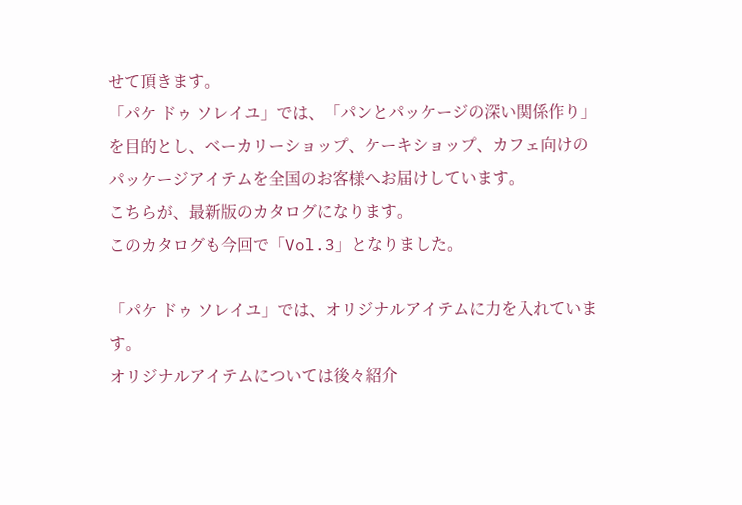せて頂きます。
「パケ ドゥ ソレイユ」では、「パンとパッケージの深い関係作り」を目的とし、ベーカリーショップ、ケーキショップ、カフェ向けのパッケージアイテムを全国のお客様へお届けしています。
こちらが、最新版のカタログになります。
このカタログも今回で「Vol.3」となりました。

「パケ ドゥ ソレイユ」では、オリジナルアイテムに力を入れています。
オリジナルアイテムについては後々紹介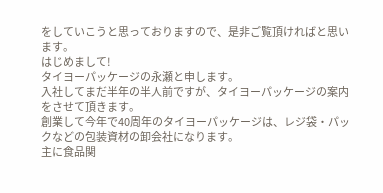をしていこうと思っておりますので、是非ご覧頂ければと思います。
はじめまして!
タイヨーパッケージの永瀬と申します。
入社してまだ半年の半人前ですが、タイヨーパッケージの案内をさせて頂きます。
創業して今年で40周年のタイヨーパッケージは、レジ袋・パックなどの包装資材の卸会社になります。
主に食品関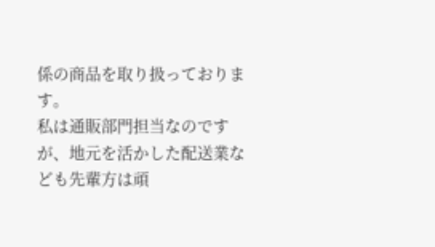係の商品を取り扱っております。
私は通販部門担当なのですが、地元を活かした配送業なども先輩方は頑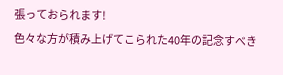張っておられます!
色々な方が積み上げてこられた40年の記念すべき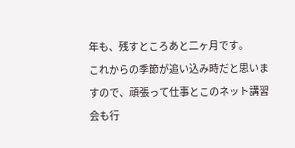年も、残すところあと二ヶ月です。
これからの季節が追い込み時だと思いますので、頑張って仕事とこのネット講習会も行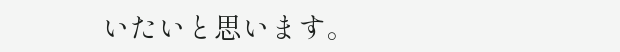いたいと思います。